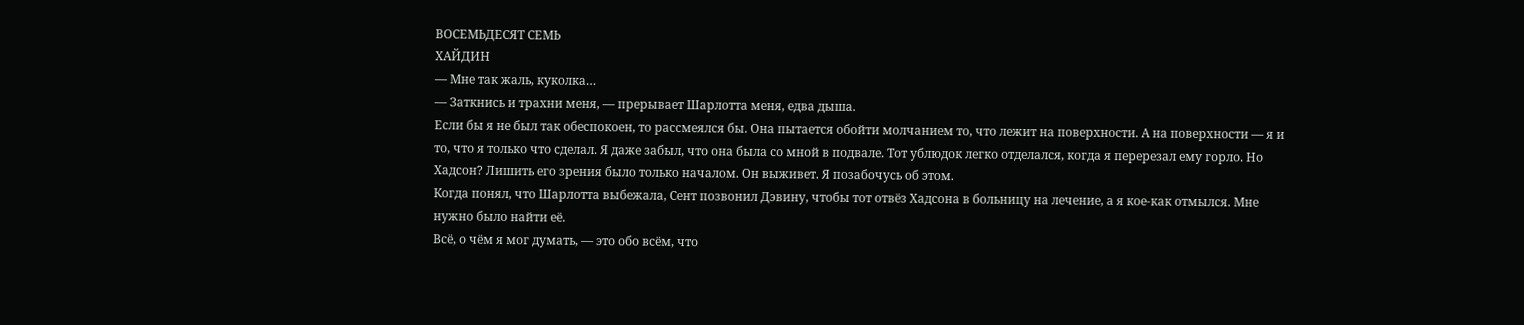ВОСЕМЬДЕСЯТ СЕМЬ
ХАЙДИН
— Мне так жаль, куколка…
— Заткнись и трахни меня, — прерывает Шарлотта меня, едва дыша.
Если бы я не был так обеспокоен, то рассмеялся бы. Она пытается обойти молчанием то, что лежит на поверхности. А на поверхности — я и то, что я только что сделал. Я даже забыл, что она была со мной в подвале. Тот ублюдок легко отделался, когда я перерезал ему горло. Но Хадсон? Лишить его зрения было только началом. Он выживет. Я позабочусь об этом.
Когда понял, что Шарлотта выбежала, Сент позвонил Дэвину, чтобы тот отвёз Хадсона в больницу на лечение, а я кое-как отмылся. Мне нужно было найти её.
Всё, о чём я мог думать, — это обо всём, что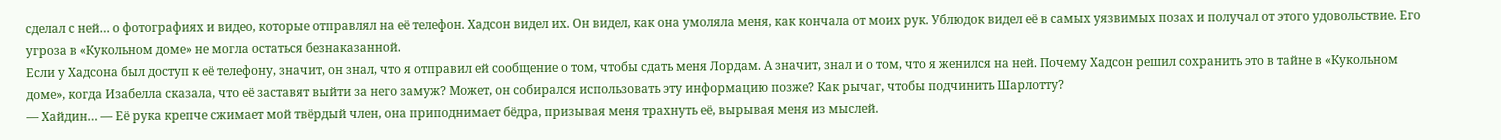сделал с ней… о фотографиях и видео, которые отправлял на её телефон. Хадсон видел их. Он видел, как она умоляла меня, как кончала от моих рук. Ублюдок видел её в самых уязвимых позах и получал от этого удовольствие. Его угроза в «Кукольном доме» не могла остаться безнаказанной.
Если у Хадсона был доступ к её телефону, значит, он знал, что я отправил ей сообщение о том, чтобы сдать меня Лордам. А значит, знал и о том, что я женился на ней. Почему Хадсон решил сохранить это в тайне в «Кукольном доме», когда Изабелла сказала, что её заставят выйти за него замуж? Может, он собирался использовать эту информацию позже? Как рычаг, чтобы подчинить Шарлотту?
— Хайдин… — Её рука крепче сжимает мой твёрдый член, она приподнимает бёдра, призывая меня трахнуть её, вырывая меня из мыслей.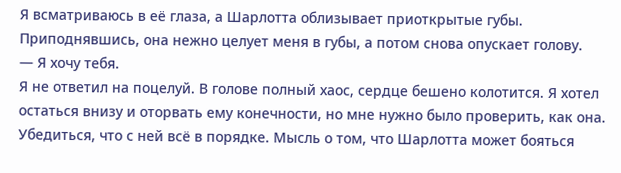Я всматриваюсь в её глаза, а Шарлотта облизывает приоткрытые губы. Приподнявшись, она нежно целует меня в губы, а потом снова опускает голову.
— Я хочу тебя.
Я не ответил на поцелуй. В голове полный хаос, сердце бешено колотится. Я хотел остаться внизу и оторвать ему конечности, но мне нужно было проверить, как она. Убедиться, что с ней всё в порядке. Мысль о том, что Шарлотта может бояться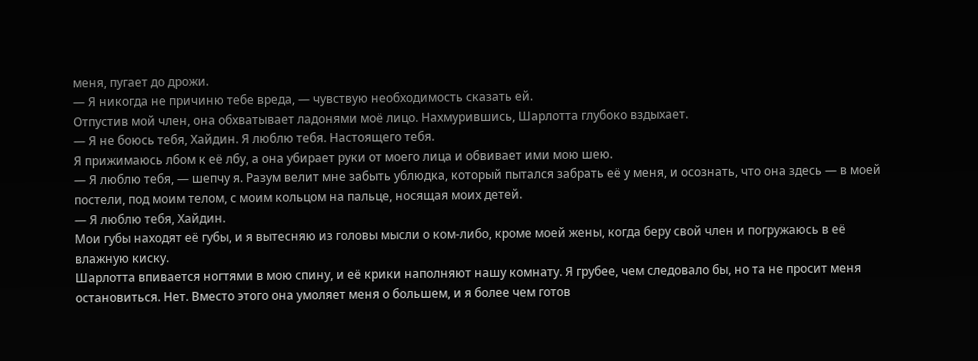меня, пугает до дрожи.
— Я никогда не причиню тебе вреда, — чувствую необходимость сказать ей.
Отпустив мой член, она обхватывает ладонями моё лицо. Нахмурившись, Шарлотта глубоко вздыхает.
— Я не боюсь тебя, Хайдин. Я люблю тебя. Настоящего тебя.
Я прижимаюсь лбом к её лбу, а она убирает руки от моего лица и обвивает ими мою шею.
— Я люблю тебя, — шепчу я. Разум велит мне забыть ублюдка, который пытался забрать её у меня, и осознать, что она здесь — в моей постели, под моим телом, с моим кольцом на пальце, носящая моих детей.
— Я люблю тебя, Хайдин.
Мои губы находят её губы, и я вытесняю из головы мысли о ком-либо, кроме моей жены, когда беру свой член и погружаюсь в её влажную киску.
Шарлотта впивается ногтями в мою спину, и её крики наполняют нашу комнату. Я грубее, чем следовало бы, но та не просит меня остановиться. Нет. Вместо этого она умоляет меня о большем, и я более чем готов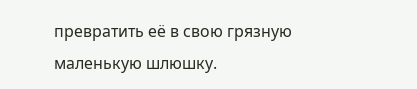превратить её в свою грязную маленькую шлюшку.